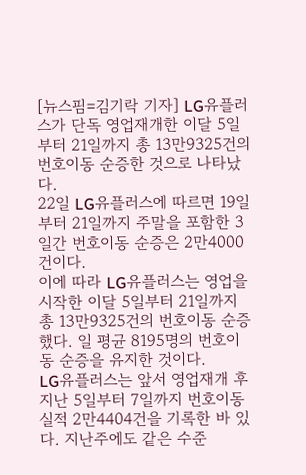[뉴스핌=김기락 기자] LG유플러스가 단독 영업재개한 이달 5일부터 21일까지 총 13만9325건의 번호이동 순증한 것으로 나타났다.
22일 LG유플러스에 따르면 19일부터 21일까지 주말을 포함한 3일간 번호이동 순증은 2만4000건이다.
이에 따라 LG유플러스는 영업을 시작한 이달 5일부터 21일까지 총 13만9325건의 번호이동 순증했다. 일 평균 8195명의 번호이동 순증을 유지한 것이다.
LG유플러스는 앞서 영업재개 후 지난 5일부터 7일까지 번호이동 실적 2만4404건을 기록한 바 있다. 지난주에도 같은 수준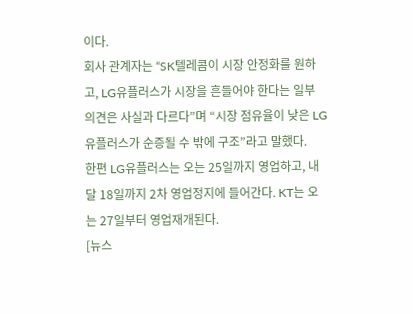이다.
회사 관계자는 “SK텔레콤이 시장 안정화를 원하고, LG유플러스가 시장을 흔들어야 한다는 일부 의견은 사실과 다르다”며 “시장 점유율이 낮은 LG유플러스가 순증될 수 밖에 구조”라고 말했다.
한편 LG유플러스는 오는 25일까지 영업하고, 내달 18일까지 2차 영업정지에 들어간다. KT는 오는 27일부터 영업재개된다.
[뉴스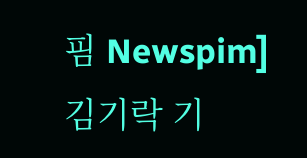핌 Newspim] 김기락 기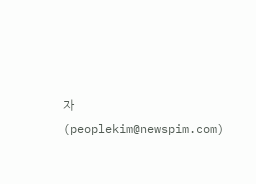자 (peoplekim@newspim.com)